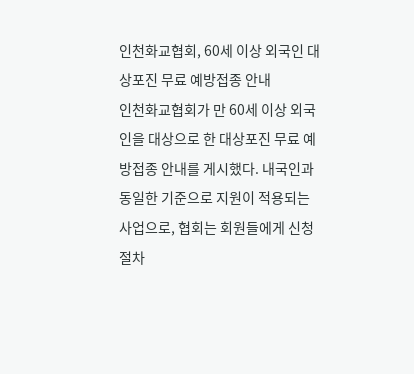인천화교협회, 60세 이상 외국인 대상포진 무료 예방접종 안내
인천화교협회가 만 60세 이상 외국인을 대상으로 한 대상포진 무료 예방접종 안내를 게시했다. 내국인과 동일한 기준으로 지원이 적용되는 사업으로, 협회는 회원들에게 신청 절차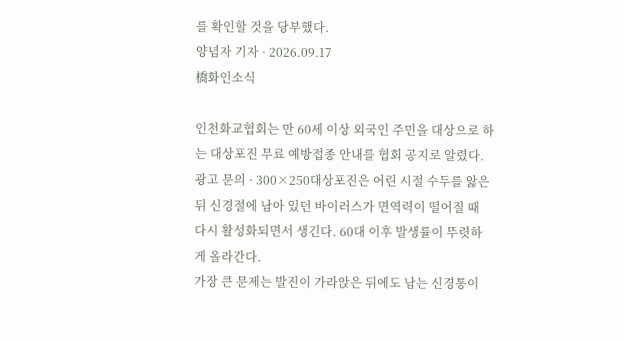를 확인할 것을 당부했다.
양념자 기자 · 2026.09.17
橋화인소식

인천화교협회는 만 60세 이상 외국인 주민을 대상으로 하는 대상포진 무료 예방접종 안내를 협회 공지로 알렸다.
광고 문의 · 300×250대상포진은 어린 시절 수두를 앓은 뒤 신경절에 남아 있던 바이러스가 면역력이 떨어질 때 다시 활성화되면서 생긴다. 60대 이후 발생률이 뚜렷하게 올라간다.
가장 큰 문제는 발진이 가라앉은 뒤에도 남는 신경통이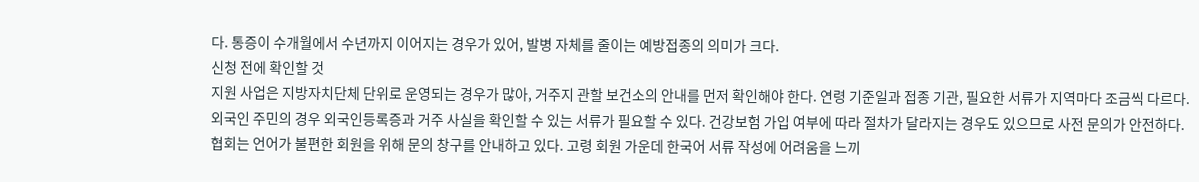다. 통증이 수개월에서 수년까지 이어지는 경우가 있어, 발병 자체를 줄이는 예방접종의 의미가 크다.
신청 전에 확인할 것
지원 사업은 지방자치단체 단위로 운영되는 경우가 많아, 거주지 관할 보건소의 안내를 먼저 확인해야 한다. 연령 기준일과 접종 기관, 필요한 서류가 지역마다 조금씩 다르다.
외국인 주민의 경우 외국인등록증과 거주 사실을 확인할 수 있는 서류가 필요할 수 있다. 건강보험 가입 여부에 따라 절차가 달라지는 경우도 있으므로 사전 문의가 안전하다.
협회는 언어가 불편한 회원을 위해 문의 창구를 안내하고 있다. 고령 회원 가운데 한국어 서류 작성에 어려움을 느끼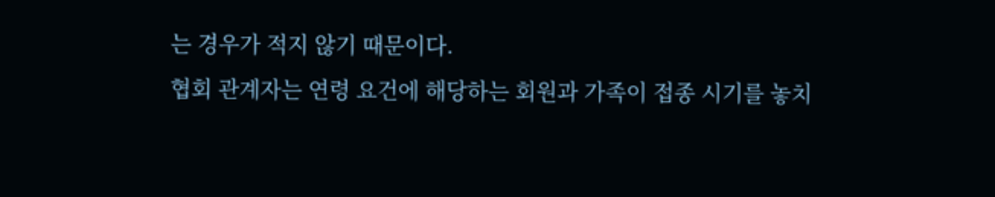는 경우가 적지 않기 때문이다.
협회 관계자는 연령 요건에 해당하는 회원과 가족이 접종 시기를 놓치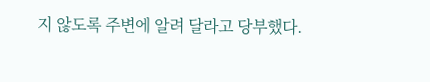지 않도록 주변에 알려 달라고 당부했다.